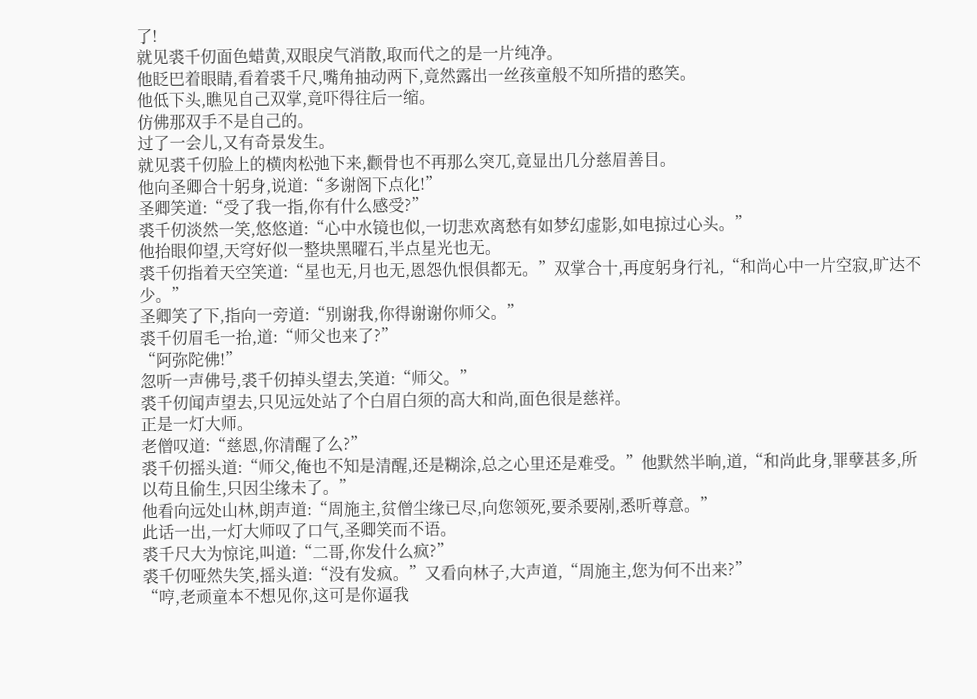了!
就见裘千仞面色蜡黄,双眼戾气消散,取而代之的是一片纯净。
他眨巴着眼睛,看着裘千尺,嘴角抽动两下,竟然露出一丝孩童般不知所措的憨笑。
他低下头,瞧见自己双掌,竟吓得往后一缩。
仿佛那双手不是自己的。
过了一会儿,又有奇景发生。
就见裘千仞脸上的横肉松弛下来,颧骨也不再那么突兀,竟显出几分慈眉善目。
他向圣卿合十躬身,说道:“多谢阁下点化!”
圣卿笑道:“受了我一指,你有什么感受?”
裘千仞淡然一笑,悠悠道:“心中水镜也似,一切悲欢离愁有如梦幻虚影,如电掠过心头。”
他抬眼仰望,天穹好似一整块黑曜石,半点星光也无。
裘千仞指着天空笑道:“星也无,月也无,恩怨仇恨俱都无。”双掌合十,再度躬身行礼,“和尚心中一片空寂,旷达不少。”
圣卿笑了下,指向一旁道:“别谢我,你得谢谢你师父。”
裘千仞眉毛一抬,道:“师父也来了?”
“阿弥陀佛!”
忽听一声佛号,裘千仞掉头望去,笑道:“师父。”
裘千仞闻声望去,只见远处站了个白眉白须的高大和尚,面色很是慈祥。
正是一灯大师。
老僧叹道:“慈恩,你清醒了么?”
裘千仞摇头道:“师父,俺也不知是清醒,还是糊涂,总之心里还是难受。”他默然半晌,道,“和尚此身,罪孽甚多,所以苟且偷生,只因尘缘未了。”
他看向远处山林,朗声道:“周施主,贫僧尘缘已尽,向您领死,要杀要剐,悉听尊意。”
此话一出,一灯大师叹了口气,圣卿笑而不语。
裘千尺大为惊诧,叫道:“二哥,你发什么疯?”
裘千仞哑然失笑,摇头道:“没有发疯。”又看向林子,大声道,“周施主,您为何不出来?”
“哼,老顽童本不想见你,这可是你逼我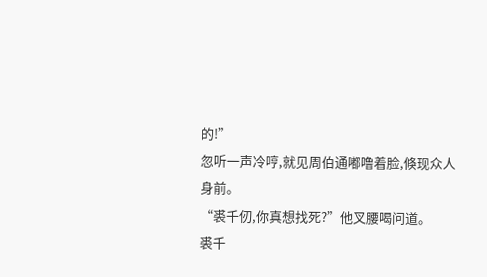的!”
忽听一声冷哼,就见周伯通嘟噜着脸,倏现众人身前。
“裘千仞,你真想找死?”他叉腰喝问道。
裘千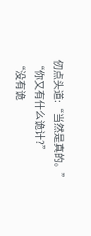仞点头道:“当然是真的。”
“你又有什么诡计?”
“没有诡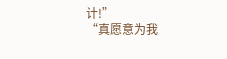计!”
“真愿意为我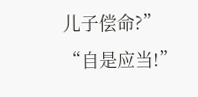儿子偿命?”
“自是应当!”